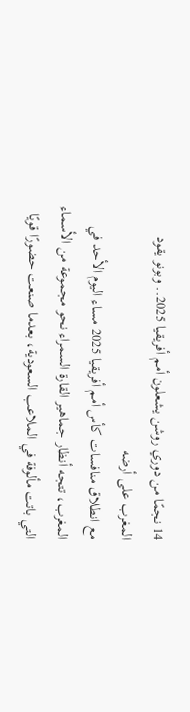14 نجمًا من دوري روشن يشعلون أمم أفريقيا 2025.. وبونو يقود المغرب على أرضه
مع انطلاق منافسات كأس أمم أفريقيا 2025 مساء اليوم الأحد في المغرب، تتجه أنظار جماهير القارة السمراء نحو مجموعة من الأسماء التي باتت مألوفة في الملاعب السعودية، بعدما صنعت حضورًا قويًا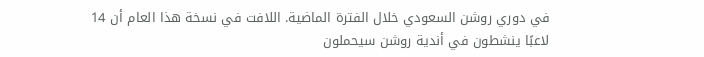في دوري روشن السعودي خلال الفترة الماضية. اللافت في نسخة هذا العام أن 14 لاعبًا ينشطون في أندية روشن سيحملون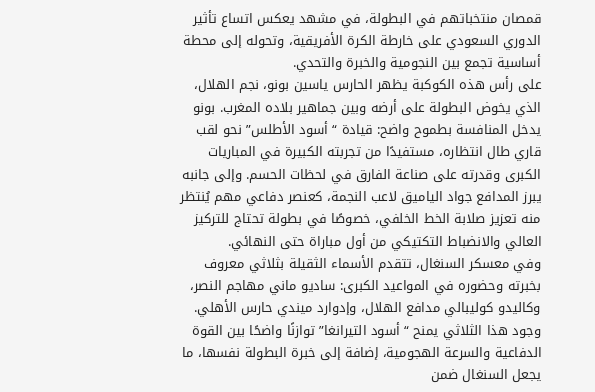قمصان منتخباتهم في البطولة، في مشهد يعكس اتساع تأثير الدوري السعودي على خارطة الكرة الأفريقية، وتحوله إلى محطة أساسية تجمع بين النجومية والخبرة والتحدي.
على رأس هذه الكوكبة يظهر الحارس ياسين بونو، نجم الهلال، الذي يخوض البطولة على أرضه وبين جماهير بلاده المغرب. بونو يدخل المنافسة بطموح واضح: قيادة “أسود الأطلس” نحو لقب قاري طال انتظاره، مستفيدًا من تجربته الكبيرة في المباريات الكبرى وقدرته على صناعة الفارق في لحظات الحسم. وإلى جانبه يبرز المدافع جواد الياميق لاعب النجمة، كعنصر دفاعي مهم يُنتظر منه تعزيز صلابة الخط الخلفي، خصوصًا في بطولة تحتاج للتركيز العالي والانضباط التكتيكي من أول مباراة حتى النهائي.
وفي معسكر السنغال، تتقدم الأسماء الثقيلة بثلاثي معروف بخبرته وحضوره في المواعيد الكبرى: ساديو ماني مهاجم النصر، وكاليدو كوليبالي مدافع الهلال، وإدوارد ميندي حارس الأهلي. وجود هذا الثلاثي يمنح “أسود التيرانغا” توازنًا واضحًا بين القوة الدفاعية والسرعة الهجومية، إضافة إلى خبرة البطولة نفسها، ما يجعل السنغال ضمن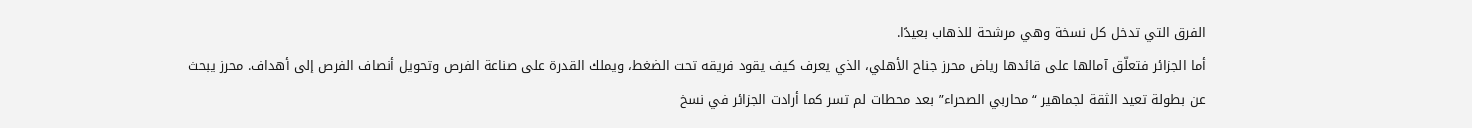الفرق التي تدخل كل نسخة وهي مرشحة للذهاب بعيدًا.
أما الجزائر فتعلّق آمالها على قائدها رياض محرز جناح الأهلي، الذي يعرف كيف يقود فريقه تحت الضغط، ويملك القدرة على صناعة الفرص وتحويل أنصاف الفرص إلى أهداف. محرز يبحث عن بطولة تعيد الثقة لجماهير “محاربي الصحراء” بعد محطات لم تسر كما أرادت الجزائر في نسخ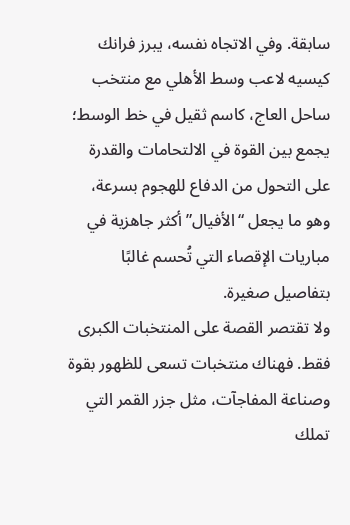سابقة. وفي الاتجاه نفسه، يبرز فرانك كيسيه لاعب وسط الأهلي مع منتخب ساحل العاج، كاسم ثقيل في خط الوسط؛ يجمع بين القوة في الالتحامات والقدرة على التحول من الدفاع للهجوم بسرعة، وهو ما يجعل “الأفيال” أكثر جاهزية في مباريات الإقصاء التي تُحسم غالبًا بتفاصيل صغيرة.
ولا تقتصر القصة على المنتخبات الكبرى فقط. فهناك منتخبات تسعى للظهور بقوة وصناعة المفاجآت، مثل جزر القمر التي تملك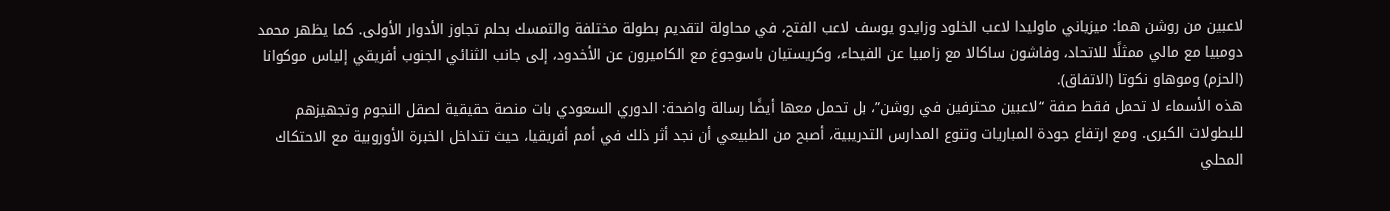لاعبين من روشن هما: ميزياني ماوليدا لاعب الخلود وزايدو يوسف لاعب الفتح، في محاولة لتقديم بطولة مختلفة والتمسك بحلم تجاوز الأدوار الأولى. كما يظهر محمد دومبيا مع مالي ممثلًا للاتحاد، وفاشون ساكالا مع زامبيا عن الفيحاء، وكريستيان باسوجوغ مع الكاميرون عن الأخدود، إلى جانب الثنائي الجنوب أفريقي إلياس موكوانا (الحزم) وموهاو نكوتا (الاتفاق).
هذه الأسماء لا تحمل فقط صفة “لاعبين محترفين في روشن”، بل تحمل معها أيضًا رسالة واضحة: الدوري السعودي بات منصة حقيقية لصقل النجوم وتجهيزهم للبطولات الكبرى. ومع ارتفاع جودة المباريات وتنوع المدارس التدريبية، أصبح من الطبيعي أن نجد أثر ذلك في أمم أفريقيا، حيث تتداخل الخبرة الأوروبية مع الاحتكاك المحلي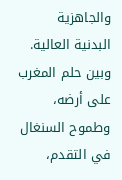والجاهزية البدنية العالية. وبين حلم المغرب على أرضه، وطموح السنغال في التقدم،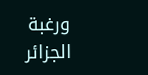ورغبة الجزائر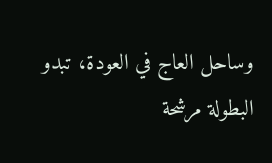وساحل العاج في العودة، تبدو البطولة مرشحة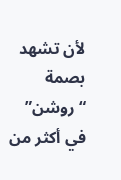لأن تشهد بصمة “روشن” في أكثر من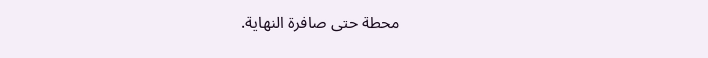محطة حتى صافرة النهاية.